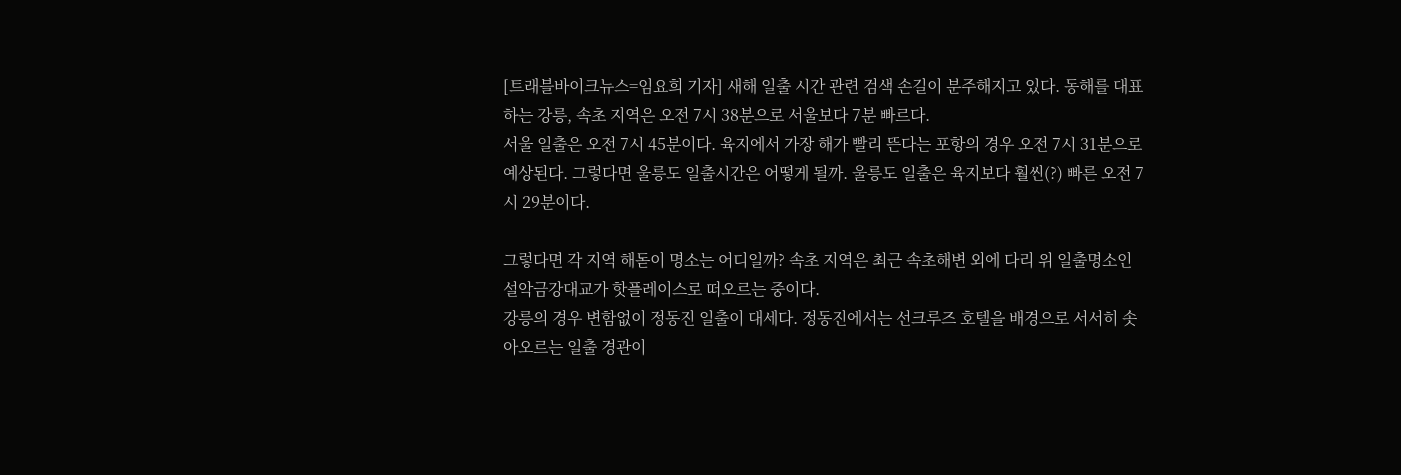[트래블바이크뉴스=임요희 기자] 새해 일출 시간 관련 검색 손길이 분주해지고 있다. 동해를 대표하는 강릉, 속초 지역은 오전 7시 38분으로 서울보다 7분 빠르다.
서울 일출은 오전 7시 45분이다. 육지에서 가장 해가 빨리 뜬다는 포항의 경우 오전 7시 31분으로 예상된다. 그렇다면 울릉도 일출시간은 어떻게 될까. 울릉도 일출은 육지보다 훨씬(?) 빠른 오전 7시 29분이다.

그렇다면 각 지역 해돋이 명소는 어디일까? 속초 지역은 최근 속초해변 외에 다리 위 일출명소인 설악금강대교가 핫플레이스로 떠오르는 중이다.
강릉의 경우 변함없이 정동진 일출이 대세다. 정동진에서는 선크루즈 호텔을 배경으로 서서히 솟아오르는 일출 경관이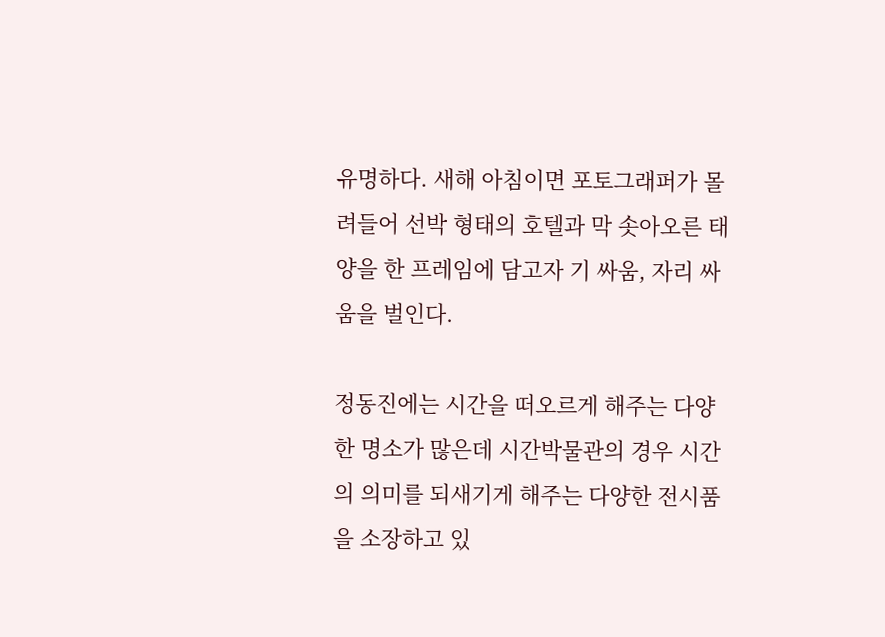유명하다. 새해 아침이면 포토그래퍼가 몰려들어 선박 형태의 호텔과 막 솟아오른 태양을 한 프레임에 담고자 기 싸움, 자리 싸움을 벌인다.

정동진에는 시간을 떠오르게 해주는 다양한 명소가 많은데 시간박물관의 경우 시간의 의미를 되새기게 해주는 다양한 전시품을 소장하고 있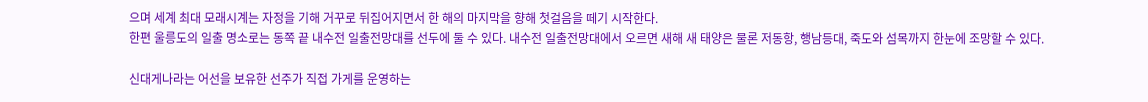으며 세계 최대 모래시계는 자정을 기해 거꾸로 뒤집어지면서 한 해의 마지막을 향해 첫걸음을 떼기 시작한다.
한편 울릉도의 일출 명소로는 동쪽 끝 내수전 일출전망대를 선두에 둘 수 있다. 내수전 일출전망대에서 오르면 새해 새 태양은 물론 저동항, 행남등대, 죽도와 섬목까지 한눈에 조망할 수 있다.

신대게나라는 어선을 보유한 선주가 직접 가게를 운영하는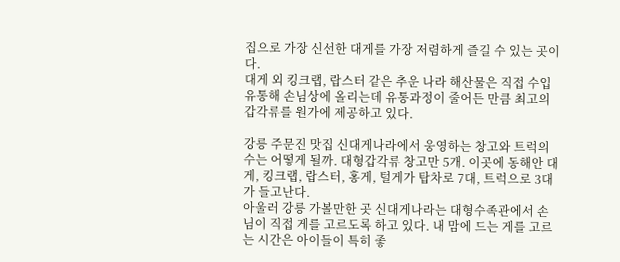집으로 가장 신선한 대게를 가장 저렴하게 즐길 수 있는 곳이다.
대게 외 킹크랩, 랍스터 같은 추운 나라 해산물은 직접 수입 유통해 손님상에 올리는데 유통과정이 줄어든 만큼 최고의 갑각류를 원가에 제공하고 있다.

강릉 주문진 맛집 신대게나라에서 웅영하는 창고와 트럭의 수는 어떻게 될까. 대형갑각류 창고만 5개. 이곳에 동해안 대게, 킹크랩, 랍스터, 홍게, 털게가 탑차로 7대, 트럭으로 3대가 들고난다.
아울러 강릉 가볼만한 곳 신대게나라는 대형수족관에서 손님이 직접 게를 고르도록 하고 있다. 내 맘에 드는 게를 고르는 시간은 아이들이 특히 좋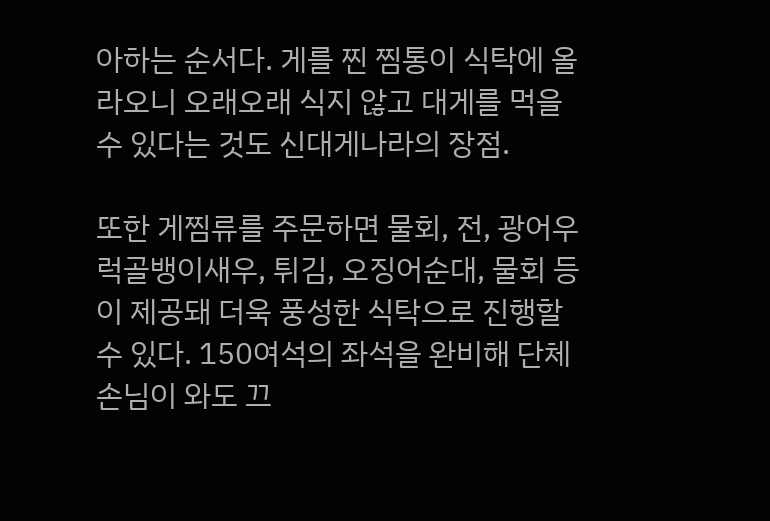아하는 순서다. 게를 찐 찜통이 식탁에 올라오니 오래오래 식지 않고 대게를 먹을 수 있다는 것도 신대게나라의 장점.

또한 게찜류를 주문하면 물회, 전, 광어우럭골뱅이새우, 튀김, 오징어순대, 물회 등이 제공돼 더욱 풍성한 식탁으로 진행할 수 있다. 150여석의 좌석을 완비해 단체손님이 와도 끄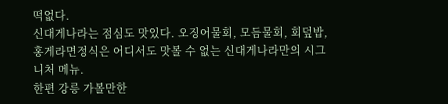떡없다.
신대게나라는 점심도 맛있다. 오징어물회, 모듬물회, 회덮밥, 홍게라면정식은 어디서도 맛볼 수 없는 신대게나라만의 시그니처 메뉴.
한편 강릉 가볼만한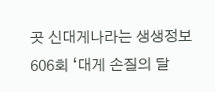곳 신대게나라는 생생정보 606회 ‘대게 손질의 달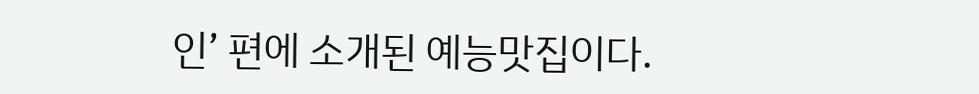인’ 편에 소개된 예능맛집이다.